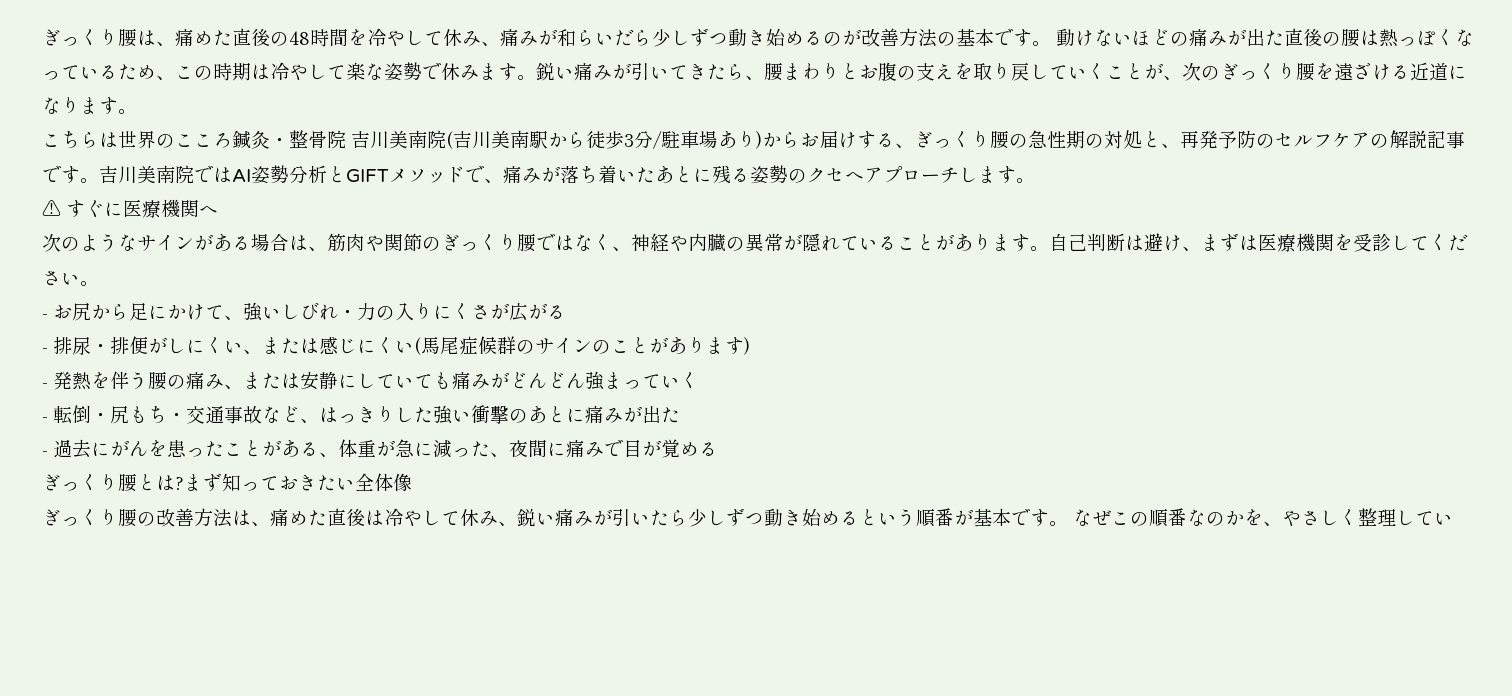ぎっくり腰は、痛めた直後の48時間を冷やして休み、痛みが和らいだら少しずつ動き始めるのが改善方法の基本です。 動けないほどの痛みが出た直後の腰は熱っぽくなっているため、この時期は冷やして楽な姿勢で休みます。鋭い痛みが引いてきたら、腰まわりとお腹の支えを取り戻していくことが、次のぎっくり腰を遠ざける近道になります。
こちらは世界のこころ鍼灸・整骨院 吉川美南院(吉川美南駅から徒歩3分/駐車場あり)からお届けする、ぎっくり腰の急性期の対処と、再発予防のセルフケアの解説記事です。吉川美南院ではAI姿勢分析とGIFTメソッドで、痛みが落ち着いたあとに残る姿勢のクセへアプローチします。
⚠ すぐに医療機関へ
次のようなサインがある場合は、筋肉や関節のぎっくり腰ではなく、神経や内臓の異常が隠れていることがあります。自己判断は避け、まずは医療機関を受診してください。
- お尻から足にかけて、強いしびれ・力の入りにくさが広がる
- 排尿・排便がしにくい、または感じにくい(馬尾症候群のサインのことがあります)
- 発熱を伴う腰の痛み、または安静にしていても痛みがどんどん強まっていく
- 転倒・尻もち・交通事故など、はっきりした強い衝撃のあとに痛みが出た
- 過去にがんを患ったことがある、体重が急に減った、夜間に痛みで目が覚める
ぎっくり腰とは?まず知っておきたい全体像
ぎっくり腰の改善方法は、痛めた直後は冷やして休み、鋭い痛みが引いたら少しずつ動き始めるという順番が基本です。 なぜこの順番なのかを、やさしく整理してい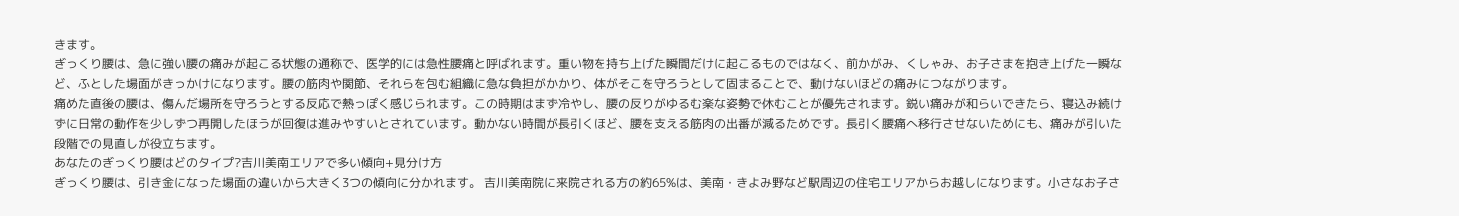きます。
ぎっくり腰は、急に強い腰の痛みが起こる状態の通称で、医学的には急性腰痛と呼ばれます。重い物を持ち上げた瞬間だけに起こるものではなく、前かがみ、くしゃみ、お子さまを抱き上げた一瞬など、ふとした場面がきっかけになります。腰の筋肉や関節、それらを包む組織に急な負担がかかり、体がそこを守ろうとして固まることで、動けないほどの痛みにつながります。
痛めた直後の腰は、傷んだ場所を守ろうとする反応で熱っぽく感じられます。この時期はまず冷やし、腰の反りがゆるむ楽な姿勢で休むことが優先されます。鋭い痛みが和らいできたら、寝込み続けずに日常の動作を少しずつ再開したほうが回復は進みやすいとされています。動かない時間が長引くほど、腰を支える筋肉の出番が減るためです。長引く腰痛へ移行させないためにも、痛みが引いた段階での見直しが役立ちます。
あなたのぎっくり腰はどのタイプ?吉川美南エリアで多い傾向+見分け方
ぎっくり腰は、引き金になった場面の違いから大きく3つの傾向に分かれます。 吉川美南院に来院される方の約65%は、美南・きよみ野など駅周辺の住宅エリアからお越しになります。小さなお子さ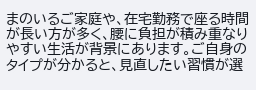まのいるご家庭や、在宅勤務で座る時間が長い方が多く、腰に負担が積み重なりやすい生活が背景にあります。ご自身のタイプが分かると、見直したい習慣が選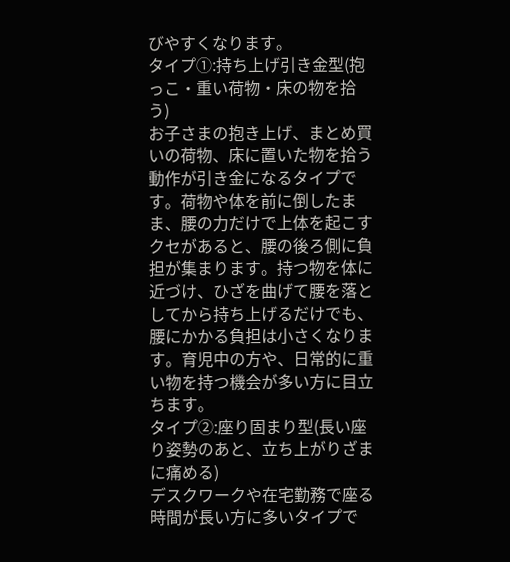びやすくなります。
タイプ①:持ち上げ引き金型(抱っこ・重い荷物・床の物を拾う)
お子さまの抱き上げ、まとめ買いの荷物、床に置いた物を拾う動作が引き金になるタイプです。荷物や体を前に倒したまま、腰の力だけで上体を起こすクセがあると、腰の後ろ側に負担が集まります。持つ物を体に近づけ、ひざを曲げて腰を落としてから持ち上げるだけでも、腰にかかる負担は小さくなります。育児中の方や、日常的に重い物を持つ機会が多い方に目立ちます。
タイプ②:座り固まり型(長い座り姿勢のあと、立ち上がりざまに痛める)
デスクワークや在宅勤務で座る時間が長い方に多いタイプで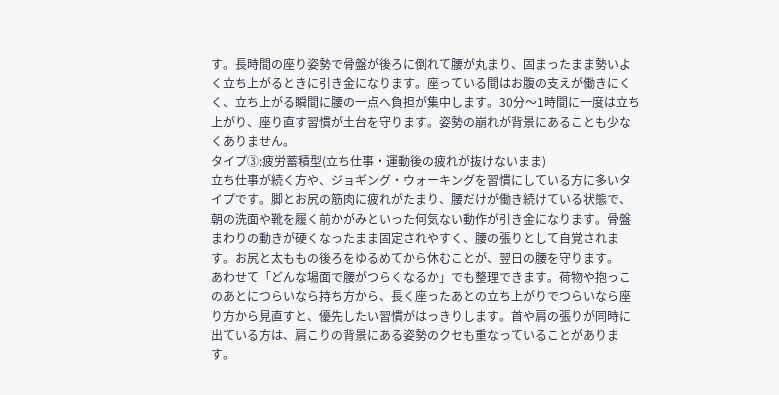す。長時間の座り姿勢で骨盤が後ろに倒れて腰が丸まり、固まったまま勢いよく立ち上がるときに引き金になります。座っている間はお腹の支えが働きにくく、立ち上がる瞬間に腰の一点へ負担が集中します。30分〜1時間に一度は立ち上がり、座り直す習慣が土台を守ります。姿勢の崩れが背景にあることも少なくありません。
タイプ③:疲労蓄積型(立ち仕事・運動後の疲れが抜けないまま)
立ち仕事が続く方や、ジョギング・ウォーキングを習慣にしている方に多いタイプです。脚とお尻の筋肉に疲れがたまり、腰だけが働き続けている状態で、朝の洗面や靴を履く前かがみといった何気ない動作が引き金になります。骨盤まわりの動きが硬くなったまま固定されやすく、腰の張りとして自覚されます。お尻と太ももの後ろをゆるめてから休むことが、翌日の腰を守ります。
あわせて「どんな場面で腰がつらくなるか」でも整理できます。荷物や抱っこのあとにつらいなら持ち方から、長く座ったあとの立ち上がりでつらいなら座り方から見直すと、優先したい習慣がはっきりします。首や肩の張りが同時に出ている方は、肩こりの背景にある姿勢のクセも重なっていることがあります。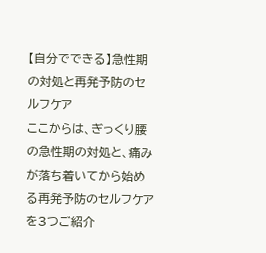【自分でできる】急性期の対処と再発予防のセルフケア
ここからは、ぎっくり腰の急性期の対処と、痛みが落ち着いてから始める再発予防のセルフケアを3つご紹介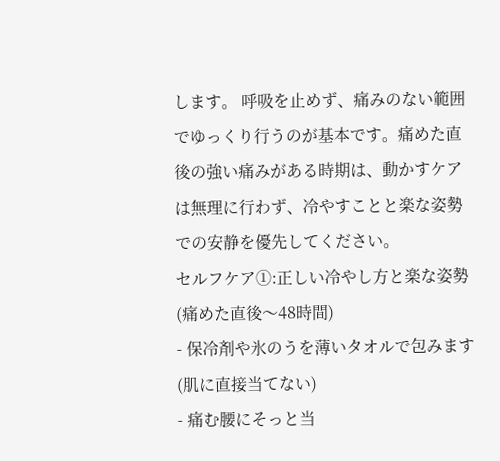します。 呼吸を止めず、痛みのない範囲でゆっくり行うのが基本です。痛めた直後の強い痛みがある時期は、動かすケアは無理に行わず、冷やすことと楽な姿勢での安静を優先してください。
セルフケア①:正しい冷やし方と楽な姿勢(痛めた直後〜48時間)
- 保冷剤や氷のうを薄いタオルで包みます(肌に直接当てない)
- 痛む腰にそっと当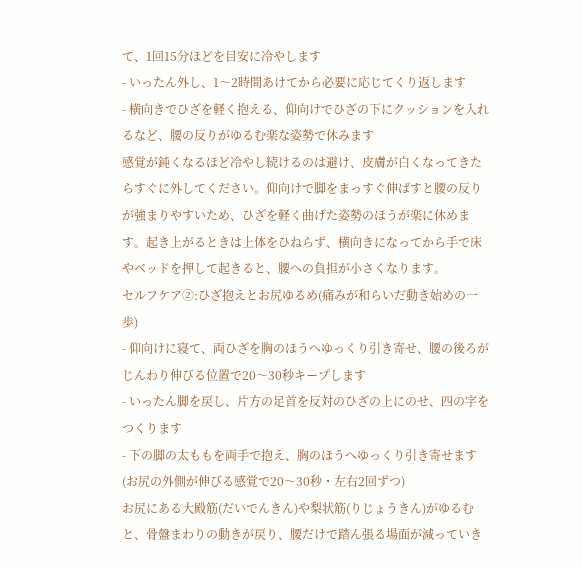て、1回15分ほどを目安に冷やします
- いったん外し、1〜2時間あけてから必要に応じてくり返します
- 横向きでひざを軽く抱える、仰向けでひざの下にクッションを入れるなど、腰の反りがゆるむ楽な姿勢で休みます
感覚が鈍くなるほど冷やし続けるのは避け、皮膚が白くなってきたらすぐに外してください。仰向けで脚をまっすぐ伸ばすと腰の反りが強まりやすいため、ひざを軽く曲げた姿勢のほうが楽に休めます。起き上がるときは上体をひねらず、横向きになってから手で床やベッドを押して起きると、腰への負担が小さくなります。
セルフケア②:ひざ抱えとお尻ゆるめ(痛みが和らいだ動き始めの一歩)
- 仰向けに寝て、両ひざを胸のほうへゆっくり引き寄せ、腰の後ろがじんわり伸びる位置で20〜30秒キープします
- いったん脚を戻し、片方の足首を反対のひざの上にのせ、四の字をつくります
- 下の脚の太ももを両手で抱え、胸のほうへゆっくり引き寄せます(お尻の外側が伸びる感覚で20〜30秒・左右2回ずつ)
お尻にある大殿筋(だいでんきん)や梨状筋(りじょうきん)がゆるむと、骨盤まわりの動きが戻り、腰だけで踏ん張る場面が減っていき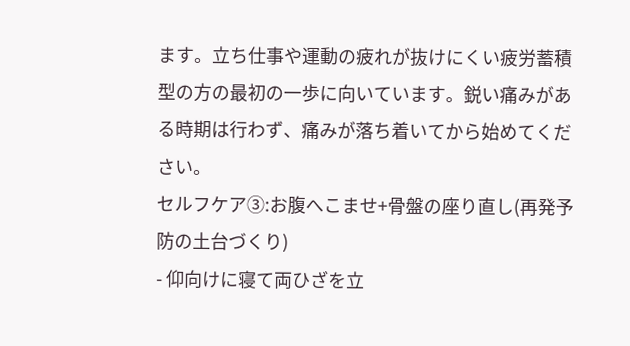ます。立ち仕事や運動の疲れが抜けにくい疲労蓄積型の方の最初の一歩に向いています。鋭い痛みがある時期は行わず、痛みが落ち着いてから始めてください。
セルフケア③:お腹へこませ+骨盤の座り直し(再発予防の土台づくり)
- 仰向けに寝て両ひざを立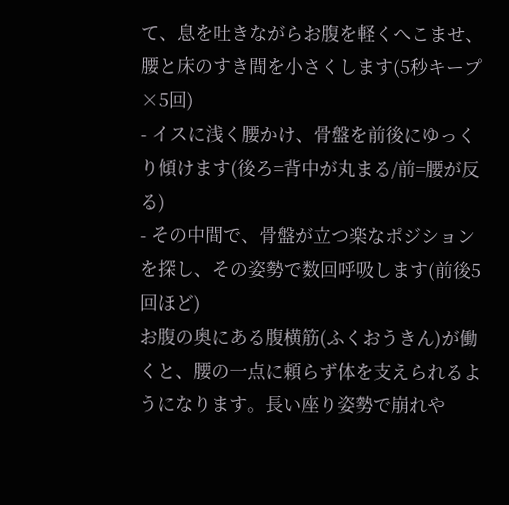て、息を吐きながらお腹を軽くへこませ、腰と床のすき間を小さくします(5秒キープ×5回)
- イスに浅く腰かけ、骨盤を前後にゆっくり傾けます(後ろ=背中が丸まる/前=腰が反る)
- その中間で、骨盤が立つ楽なポジションを探し、その姿勢で数回呼吸します(前後5回ほど)
お腹の奥にある腹横筋(ふくおうきん)が働くと、腰の一点に頼らず体を支えられるようになります。長い座り姿勢で崩れや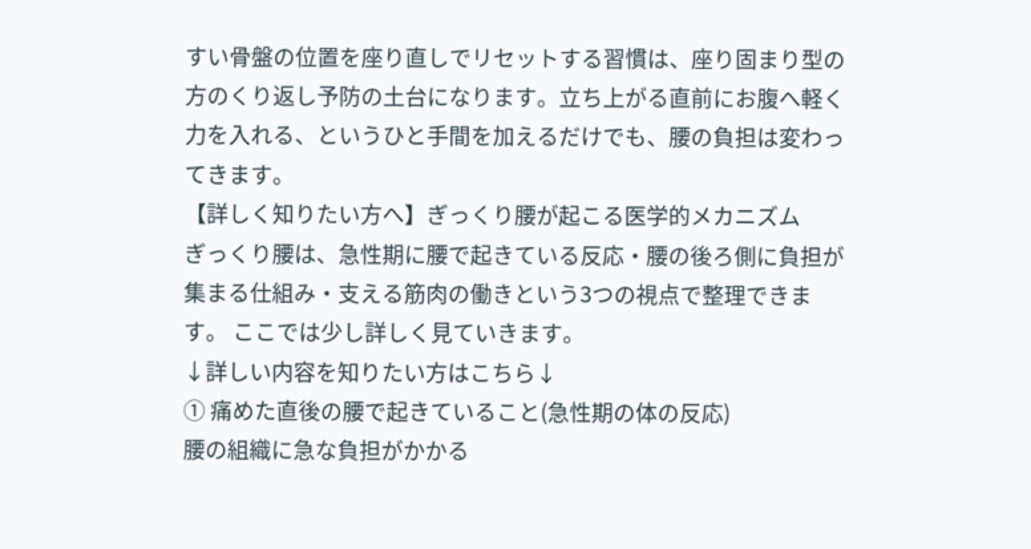すい骨盤の位置を座り直しでリセットする習慣は、座り固まり型の方のくり返し予防の土台になります。立ち上がる直前にお腹へ軽く力を入れる、というひと手間を加えるだけでも、腰の負担は変わってきます。
【詳しく知りたい方へ】ぎっくり腰が起こる医学的メカニズム
ぎっくり腰は、急性期に腰で起きている反応・腰の後ろ側に負担が集まる仕組み・支える筋肉の働きという3つの視点で整理できます。 ここでは少し詳しく見ていきます。
↓詳しい内容を知りたい方はこちら↓
① 痛めた直後の腰で起きていること(急性期の体の反応)
腰の組織に急な負担がかかる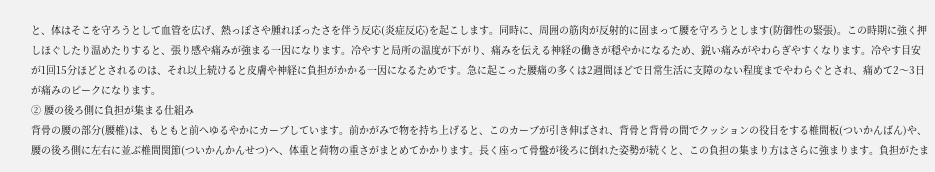と、体はそこを守ろうとして血管を広げ、熱っぽさや腫れぼったさを伴う反応(炎症反応)を起こします。同時に、周囲の筋肉が反射的に固まって腰を守ろうとします(防御性の緊張)。この時期に強く押しほぐしたり温めたりすると、張り感や痛みが強まる一因になります。冷やすと局所の温度が下がり、痛みを伝える神経の働きが穏やかになるため、鋭い痛みがやわらぎやすくなります。冷やす目安が1回15分ほどとされるのは、それ以上続けると皮膚や神経に負担がかかる一因になるためです。急に起こった腰痛の多くは2週間ほどで日常生活に支障のない程度までやわらぐとされ、痛めて2〜3日が痛みのピークになります。
② 腰の後ろ側に負担が集まる仕組み
背骨の腰の部分(腰椎)は、もともと前へゆるやかにカーブしています。前かがみで物を持ち上げると、このカーブが引き伸ばされ、背骨と背骨の間でクッションの役目をする椎間板(ついかんばん)や、腰の後ろ側に左右に並ぶ椎間関節(ついかんかんせつ)へ、体重と荷物の重さがまとめてかかります。長く座って骨盤が後ろに倒れた姿勢が続くと、この負担の集まり方はさらに強まります。負担がたま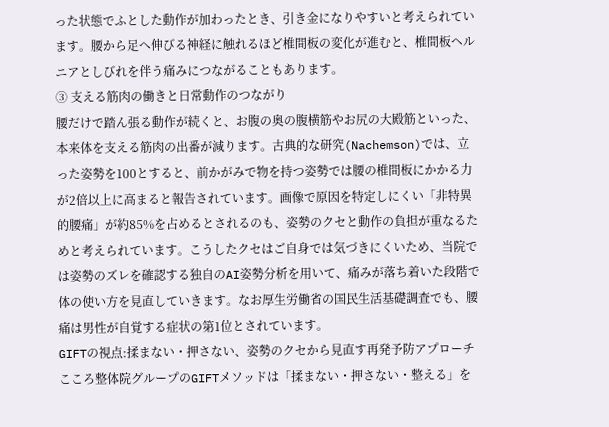った状態でふとした動作が加わったとき、引き金になりやすいと考えられています。腰から足へ伸びる神経に触れるほど椎間板の変化が進むと、椎間板ヘルニアとしびれを伴う痛みにつながることもあります。
③ 支える筋肉の働きと日常動作のつながり
腰だけで踏ん張る動作が続くと、お腹の奥の腹横筋やお尻の大殿筋といった、本来体を支える筋肉の出番が減ります。古典的な研究(Nachemson)では、立った姿勢を100とすると、前かがみで物を持つ姿勢では腰の椎間板にかかる力が2倍以上に高まると報告されています。画像で原因を特定しにくい「非特異的腰痛」が約85%を占めるとされるのも、姿勢のクセと動作の負担が重なるためと考えられています。こうしたクセはご自身では気づきにくいため、当院では姿勢のズレを確認する独自のAI姿勢分析を用いて、痛みが落ち着いた段階で体の使い方を見直していきます。なお厚生労働省の国民生活基礎調査でも、腰痛は男性が自覚する症状の第1位とされています。
GIFTの視点:揉まない・押さない、姿勢のクセから見直す再発予防アプローチ
こころ整体院グループのGIFTメソッドは「揉まない・押さない・整える」を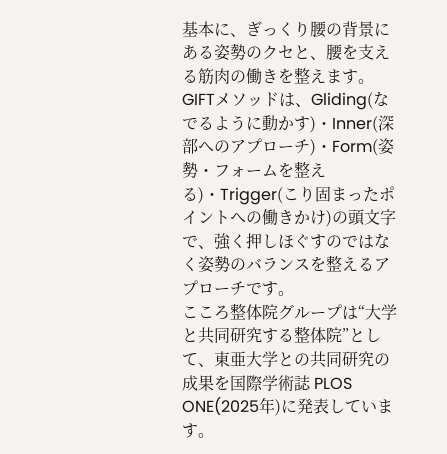基本に、ぎっくり腰の背景にある姿勢のクセと、腰を支える筋肉の働きを整えます。 GIFTメソッドは、Gliding(なでるように動かす)・Inner(深部へのアプローチ)・Form(姿勢・フォームを整える)・Trigger(こり固まったポイントへの働きかけ)の頭文字で、強く押しほぐすのではなく姿勢のバランスを整えるアプローチです。
こころ整体院グループは“大学と共同研究する整体院”として、東亜大学との共同研究の成果を国際学術誌 PLOS ONE(2025年)に発表しています。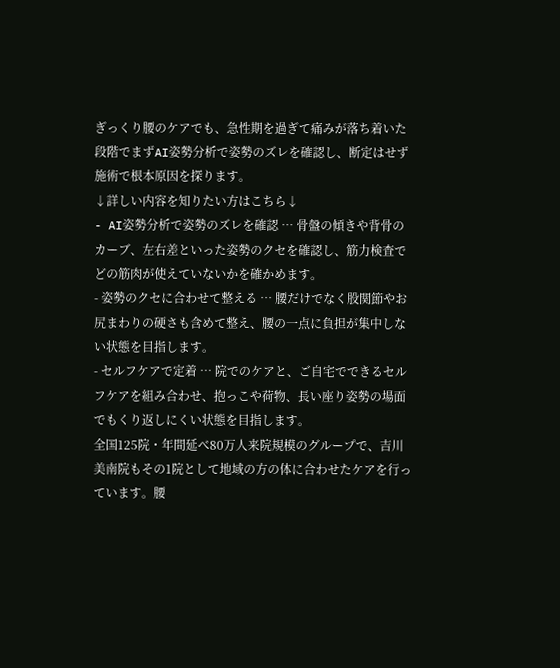ぎっくり腰のケアでも、急性期を過ぎて痛みが落ち着いた段階でまずAI姿勢分析で姿勢のズレを確認し、断定はせず施術で根本原因を探ります。
↓詳しい内容を知りたい方はこちら↓
- AI姿勢分析で姿勢のズレを確認 … 骨盤の傾きや背骨のカーブ、左右差といった姿勢のクセを確認し、筋力検査でどの筋肉が使えていないかを確かめます。
- 姿勢のクセに合わせて整える … 腰だけでなく股関節やお尻まわりの硬さも含めて整え、腰の一点に負担が集中しない状態を目指します。
- セルフケアで定着 … 院でのケアと、ご自宅でできるセルフケアを組み合わせ、抱っこや荷物、長い座り姿勢の場面でもくり返しにくい状態を目指します。
全国125院・年間延べ80万人来院規模のグループで、吉川美南院もその1院として地域の方の体に合わせたケアを行っています。腰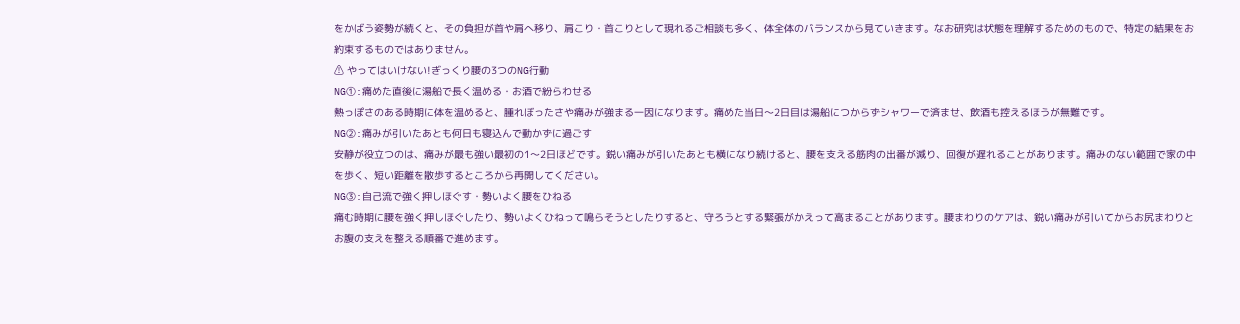をかばう姿勢が続くと、その負担が首や肩へ移り、肩こり・首こりとして現れるご相談も多く、体全体のバランスから見ていきます。なお研究は状態を理解するためのもので、特定の結果をお約束するものではありません。
⚠ やってはいけない!ぎっくり腰の3つのNG行動
NG①:痛めた直後に湯船で長く温める・お酒で紛らわせる
熱っぽさのある時期に体を温めると、腫れぼったさや痛みが強まる一因になります。痛めた当日〜2日目は湯船につからずシャワーで済ませ、飲酒も控えるほうが無難です。
NG②:痛みが引いたあとも何日も寝込んで動かずに過ごす
安静が役立つのは、痛みが最も強い最初の1〜2日ほどです。鋭い痛みが引いたあとも横になり続けると、腰を支える筋肉の出番が減り、回復が遅れることがあります。痛みのない範囲で家の中を歩く、短い距離を散歩するところから再開してください。
NG③:自己流で強く押しほぐす・勢いよく腰をひねる
痛む時期に腰を強く押しほぐしたり、勢いよくひねって鳴らそうとしたりすると、守ろうとする緊張がかえって高まることがあります。腰まわりのケアは、鋭い痛みが引いてからお尻まわりとお腹の支えを整える順番で進めます。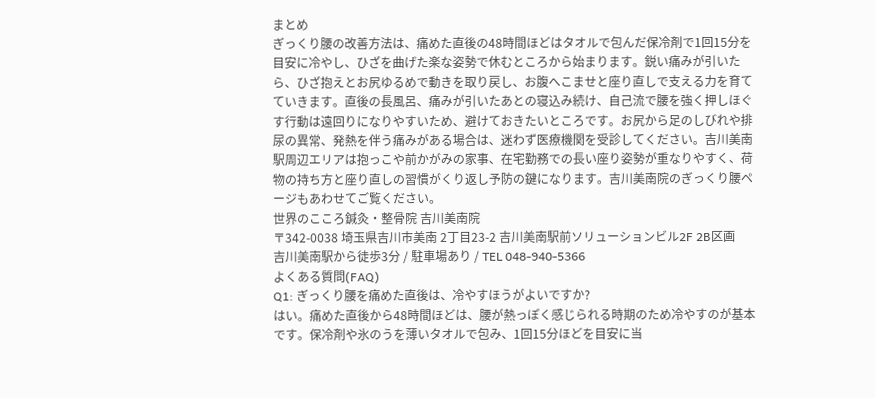まとめ
ぎっくり腰の改善方法は、痛めた直後の48時間ほどはタオルで包んだ保冷剤で1回15分を目安に冷やし、ひざを曲げた楽な姿勢で休むところから始まります。鋭い痛みが引いたら、ひざ抱えとお尻ゆるめで動きを取り戻し、お腹へこませと座り直しで支える力を育てていきます。直後の長風呂、痛みが引いたあとの寝込み続け、自己流で腰を強く押しほぐす行動は遠回りになりやすいため、避けておきたいところです。お尻から足のしびれや排尿の異常、発熱を伴う痛みがある場合は、迷わず医療機関を受診してください。吉川美南駅周辺エリアは抱っこや前かがみの家事、在宅勤務での長い座り姿勢が重なりやすく、荷物の持ち方と座り直しの習慣がくり返し予防の鍵になります。吉川美南院のぎっくり腰ページもあわせてご覧ください。
世界のこころ鍼灸・整骨院 吉川美南院
〒342-0038 埼玉県吉川市美南 2丁目23-2 吉川美南駅前ソリューションビル2F 2B区画
吉川美南駅から徒歩3分 / 駐車場あり / TEL 048-940-5366
よくある質問(FAQ)
Q1: ぎっくり腰を痛めた直後は、冷やすほうがよいですか?
はい。痛めた直後から48時間ほどは、腰が熱っぽく感じられる時期のため冷やすのが基本です。保冷剤や氷のうを薄いタオルで包み、1回15分ほどを目安に当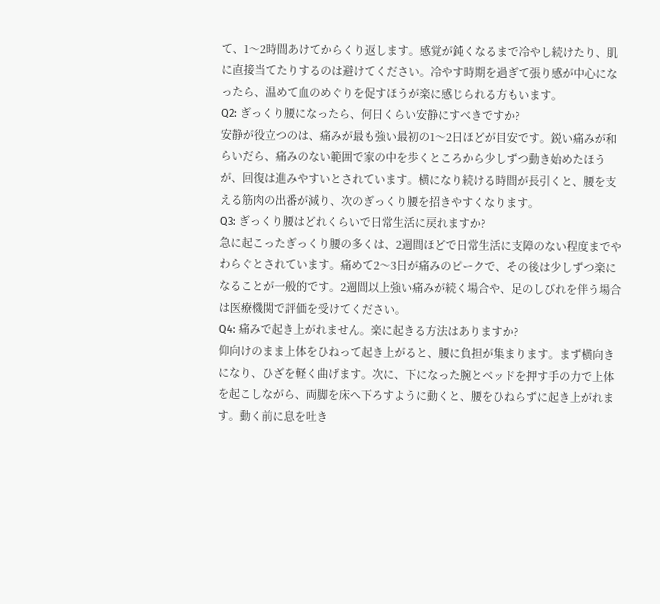て、1〜2時間あけてからくり返します。感覚が鈍くなるまで冷やし続けたり、肌に直接当てたりするのは避けてください。冷やす時期を過ぎて張り感が中心になったら、温めて血のめぐりを促すほうが楽に感じられる方もいます。
Q2: ぎっくり腰になったら、何日くらい安静にすべきですか?
安静が役立つのは、痛みが最も強い最初の1〜2日ほどが目安です。鋭い痛みが和らいだら、痛みのない範囲で家の中を歩くところから少しずつ動き始めたほうが、回復は進みやすいとされています。横になり続ける時間が長引くと、腰を支える筋肉の出番が減り、次のぎっくり腰を招きやすくなります。
Q3: ぎっくり腰はどれくらいで日常生活に戻れますか?
急に起こったぎっくり腰の多くは、2週間ほどで日常生活に支障のない程度までやわらぐとされています。痛めて2〜3日が痛みのピークで、その後は少しずつ楽になることが一般的です。2週間以上強い痛みが続く場合や、足のしびれを伴う場合は医療機関で評価を受けてください。
Q4: 痛みで起き上がれません。楽に起きる方法はありますか?
仰向けのまま上体をひねって起き上がると、腰に負担が集まります。まず横向きになり、ひざを軽く曲げます。次に、下になった腕とベッドを押す手の力で上体を起こしながら、両脚を床へ下ろすように動くと、腰をひねらずに起き上がれます。動く前に息を吐き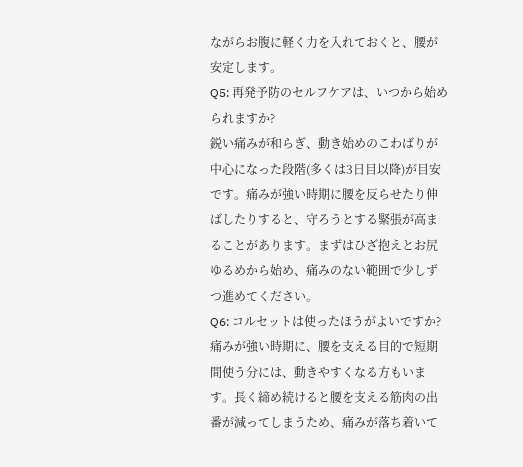ながらお腹に軽く力を入れておくと、腰が安定します。
Q5: 再発予防のセルフケアは、いつから始められますか?
鋭い痛みが和らぎ、動き始めのこわばりが中心になった段階(多くは3日目以降)が目安です。痛みが強い時期に腰を反らせたり伸ばしたりすると、守ろうとする緊張が高まることがあります。まずはひざ抱えとお尻ゆるめから始め、痛みのない範囲で少しずつ進めてください。
Q6: コルセットは使ったほうがよいですか?
痛みが強い時期に、腰を支える目的で短期間使う分には、動きやすくなる方もいます。長く締め続けると腰を支える筋肉の出番が減ってしまうため、痛みが落ち着いて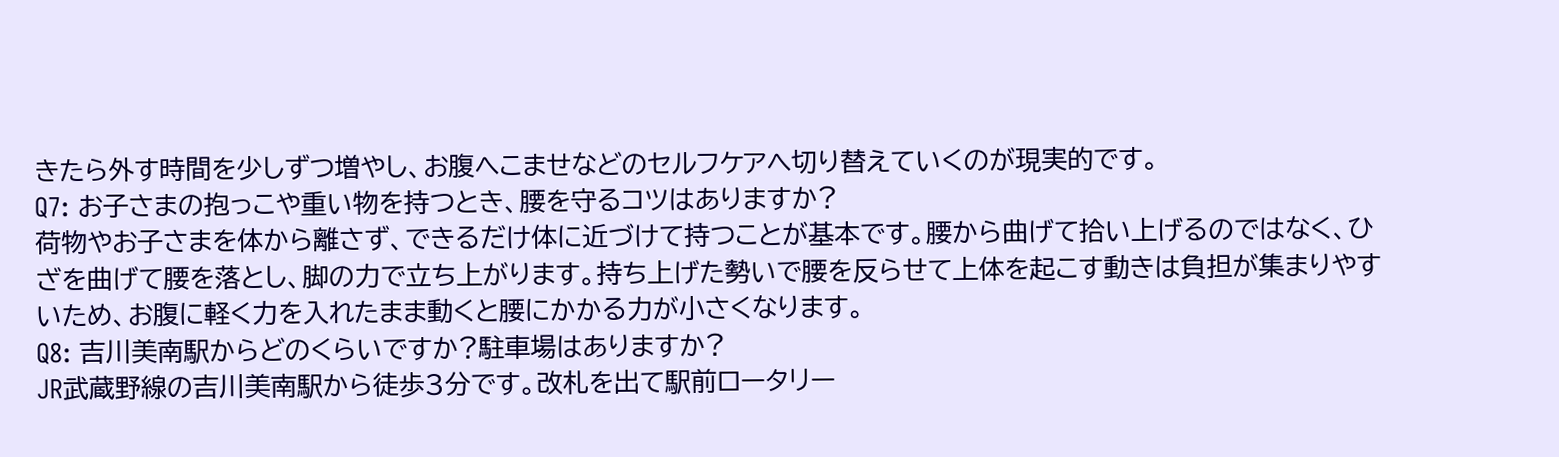きたら外す時間を少しずつ増やし、お腹へこませなどのセルフケアへ切り替えていくのが現実的です。
Q7: お子さまの抱っこや重い物を持つとき、腰を守るコツはありますか?
荷物やお子さまを体から離さず、できるだけ体に近づけて持つことが基本です。腰から曲げて拾い上げるのではなく、ひざを曲げて腰を落とし、脚の力で立ち上がります。持ち上げた勢いで腰を反らせて上体を起こす動きは負担が集まりやすいため、お腹に軽く力を入れたまま動くと腰にかかる力が小さくなります。
Q8: 吉川美南駅からどのくらいですか?駐車場はありますか?
JR武蔵野線の吉川美南駅から徒歩3分です。改札を出て駅前ロータリー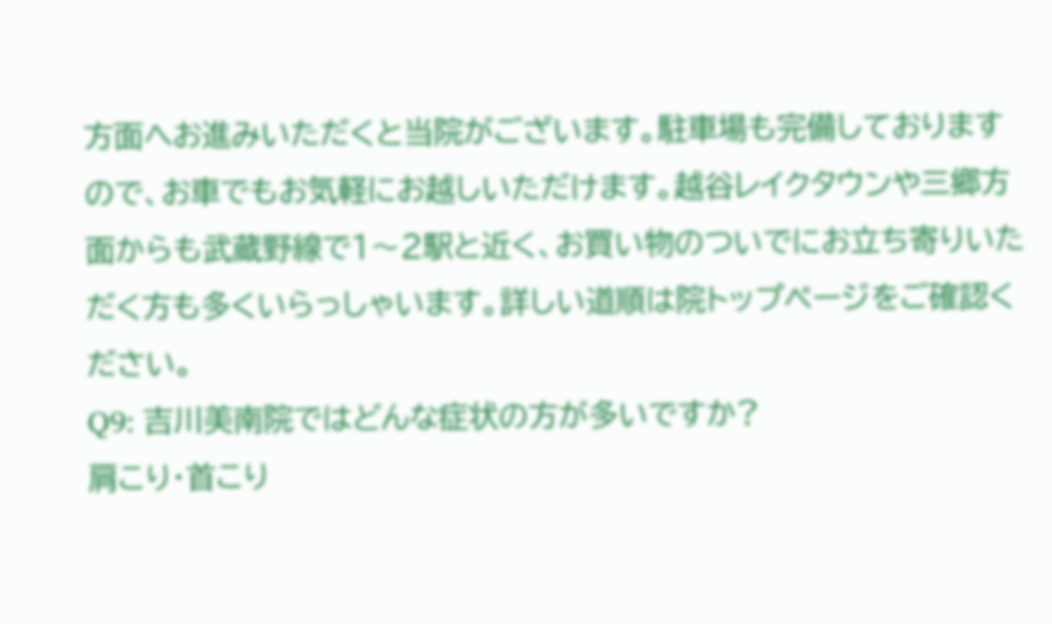方面へお進みいただくと当院がございます。駐車場も完備しておりますので、お車でもお気軽にお越しいただけます。越谷レイクタウンや三郷方面からも武蔵野線で1〜2駅と近く、お買い物のついでにお立ち寄りいただく方も多くいらっしゃいます。詳しい道順は院トップページをご確認ください。
Q9: 吉川美南院ではどんな症状の方が多いですか?
肩こり・首こり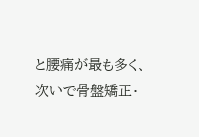と腰痛が最も多く、次いで骨盤矯正・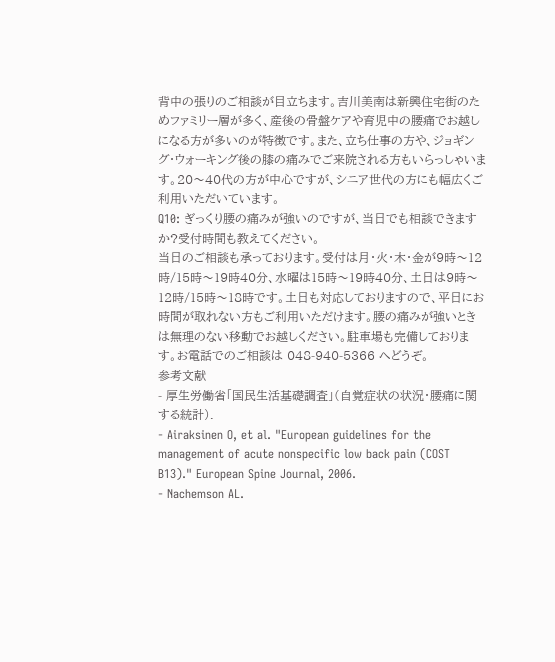背中の張りのご相談が目立ちます。吉川美南は新興住宅街のためファミリー層が多く、産後の骨盤ケアや育児中の腰痛でお越しになる方が多いのが特徴です。また、立ち仕事の方や、ジョギング・ウォーキング後の膝の痛みでご来院される方もいらっしゃいます。20〜40代の方が中心ですが、シニア世代の方にも幅広くご利用いただいています。
Q10: ぎっくり腰の痛みが強いのですが、当日でも相談できますか?受付時間も教えてください。
当日のご相談も承っております。受付は月・火・木・金が9時〜12時/15時〜19時40分、水曜は15時〜19時40分、土日は9時〜12時/15時〜18時です。土日も対応しておりますので、平日にお時間が取れない方もご利用いただけます。腰の痛みが強いときは無理のない移動でお越しください。駐車場も完備しております。お電話でのご相談は 048-940-5366 へどうぞ。
参考文献
- 厚生労働省「国民生活基礎調査」(自覚症状の状況・腰痛に関する統計).
- Airaksinen O, et al. "European guidelines for the management of acute nonspecific low back pain (COST B13)." European Spine Journal, 2006.
- Nachemson AL.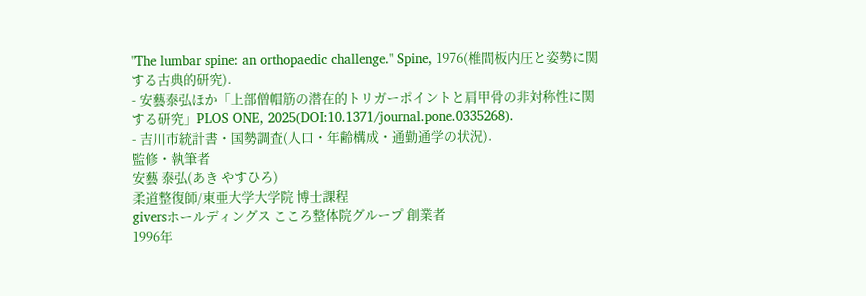"The lumbar spine: an orthopaedic challenge." Spine, 1976(椎間板内圧と姿勢に関する古典的研究).
- 安藝泰弘ほか「上部僧帽筋の潜在的トリガーポイントと肩甲骨の非対称性に関する研究」PLOS ONE, 2025(DOI:10.1371/journal.pone.0335268).
- 吉川市統計書・国勢調査(人口・年齢構成・通勤通学の状況).
監修・執筆者
安藝 泰弘(あき やすひろ)
柔道整復師/東亜大学大学院 博士課程
giversホールディングス こころ整体院グループ 創業者
1996年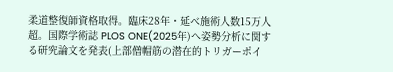柔道整復師資格取得。臨床28年・延べ施術人数15万人超。国際学術誌 PLOS ONE(2025年)へ姿勢分析に関する研究論文を発表(上部僧帽筋の潜在的トリガーポイ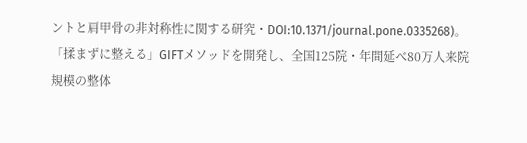ントと肩甲骨の非対称性に関する研究・DOI:10.1371/journal.pone.0335268)。「揉まずに整える」GIFTメソッドを開発し、全国125院・年間延べ80万人来院規模の整体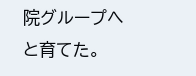院グループへと育てた。